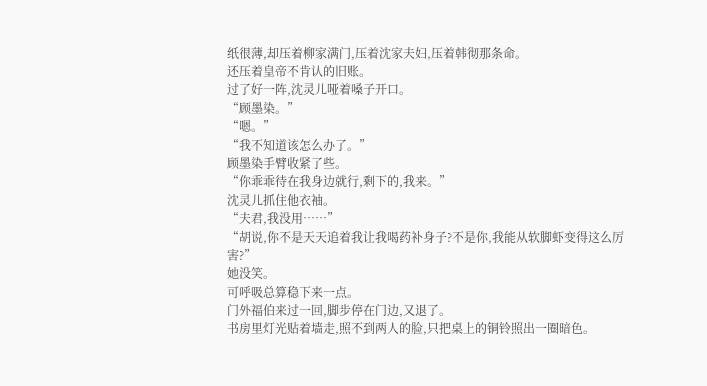纸很薄,却压着柳家满门,压着沈家夫妇,压着韩彻那条命。
还压着皇帝不肯认的旧账。
过了好一阵,沈灵儿哑着嗓子开口。
“顾墨染。”
“嗯。”
“我不知道该怎么办了。”
顾墨染手臂收紧了些。
“你乖乖待在我身边就行,剩下的,我来。”
沈灵儿抓住他衣袖。
“夫君,我没用……”
“胡说,你不是天天追着我让我喝药补身子?不是你,我能从软脚虾变得这么厉害?”
她没笑。
可呼吸总算稳下来一点。
门外福伯来过一回,脚步停在门边,又退了。
书房里灯光贴着墙走,照不到两人的脸,只把桌上的铜铃照出一圈暗色。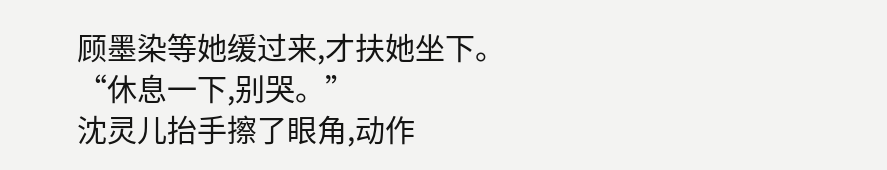顾墨染等她缓过来,才扶她坐下。
“休息一下,别哭。”
沈灵儿抬手擦了眼角,动作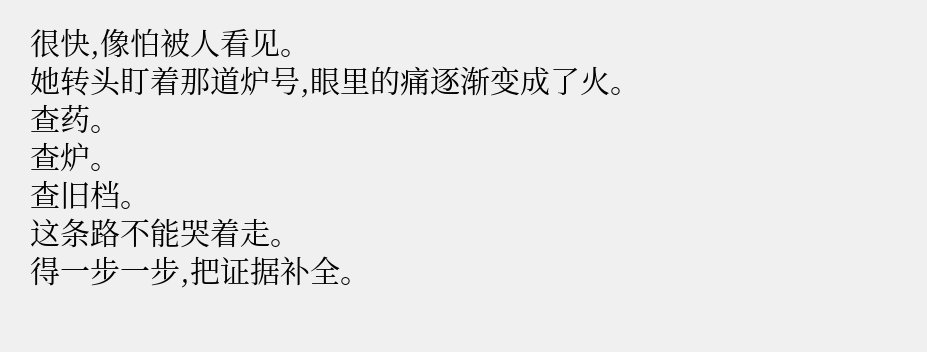很快,像怕被人看见。
她转头盯着那道炉号,眼里的痛逐渐变成了火。
查药。
查炉。
查旧档。
这条路不能哭着走。
得一步一步,把证据补全。